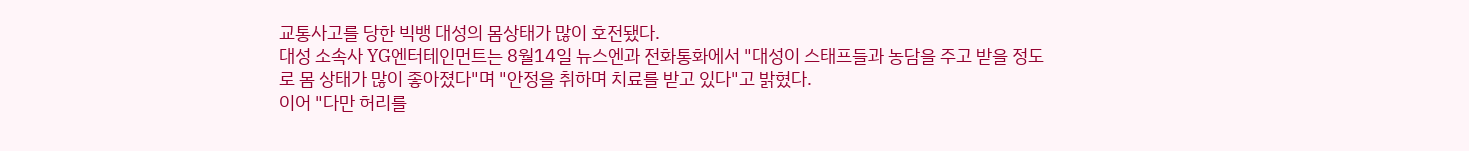교통사고를 당한 빅뱅 대성의 몸상태가 많이 호전됐다.
대성 소속사 YG엔터테인먼트는 8월14일 뉴스엔과 전화통화에서 "대성이 스태프들과 농담을 주고 받을 정도로 몸 상태가 많이 좋아졌다"며 "안정을 취하며 치료를 받고 있다"고 밝혔다.
이어 "다만 허리를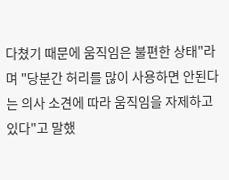다쳤기 때문에 움직임은 불편한 상태"라며 "당분간 허리를 많이 사용하면 안된다는 의사 소견에 따라 움직임을 자제하고 있다"고 말했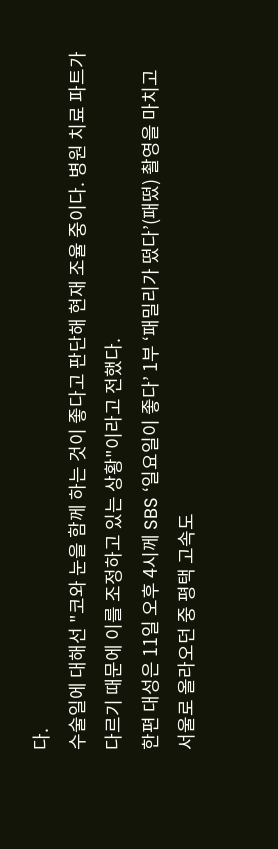다.
수술일에 대해선 "코와 눈을 함께 하는 것이 좋다고 판단해 현재 조율 중이다. 병원 치료 파트가 다르기 때문에 이를 조정하고 있는 상황"이라고 전했다.
한편 대성은 11일 오후 4시께 SBS ‘일요일이 좋다’ 1부 ‘패밀리가 떴다’(패떴) 촬영을 마치고 서울로 올라오던 중 평택 고속도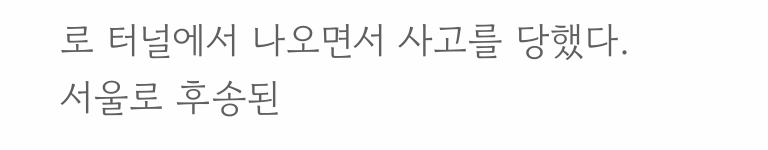로 터널에서 나오면서 사고를 당했다.
서울로 후송된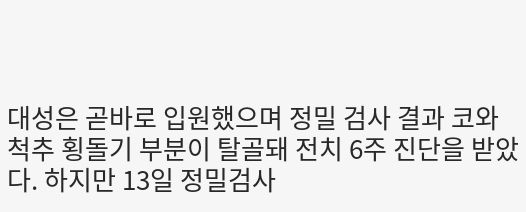대성은 곧바로 입원했으며 정밀 검사 결과 코와 척추 횡돌기 부분이 탈골돼 전치 6주 진단을 받았다. 하지만 13일 정밀검사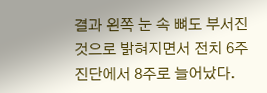결과 왼쪽 눈 속 뼈도 부서진 것으로 밝혀지면서 전치 6주 진단에서 8주로 늘어났다.